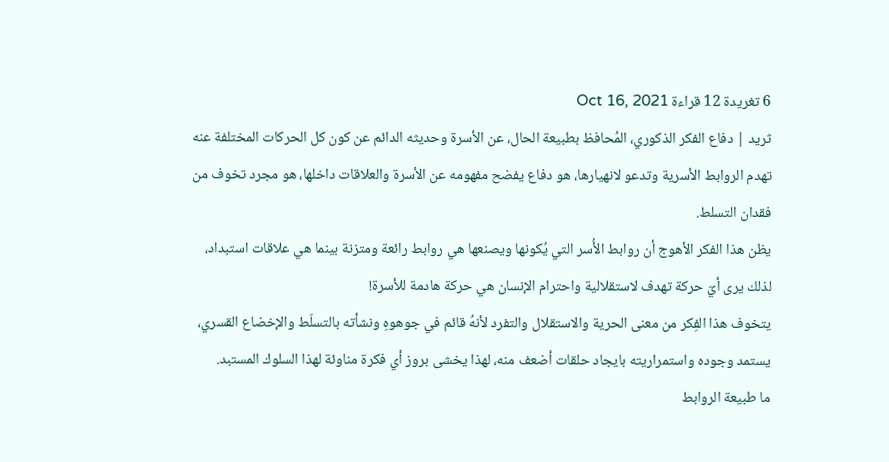6 تغريدة 12 قراءة Oct 16, 2021
ثريد | دفاع الفكر الذكوري، المُحافظ بطبيعة الحال، عن الأسرة وحديثه الدائم عن كون كل الحركات المختلفة عنه تهدم الروابط الأسرية وتدعو لانهيارها، هو دفاع يفضح مفهومه عن الأسرة والعلاقات داخلها، هو مجرد تخوف من فقدان التسلط.
يظن هذا الفكر الأهوج أن روابط الأُسر التي يُكونها ويصنعها هي روابط رائعة ومتزنة بينما هي علاقات استبداد، لذلك يرى أيّ حركة تهدف لاستقلالية واحترام الإنسان هي حركة هادمة للأسرة!
يتخوف هذا الفِكر من معنى الحرية والاستقلال والتفرد لأنهُ قائم في جوهوهِ ونشأته بالتسلّط والإخضاع القسري، يستمد وجوده واستمراريته بايجاد حلقات أضعف منه، لهذا يخشى بروز أي فكرة مناوئة لهذا السلوك المستبد.
ما طبيعة الروابط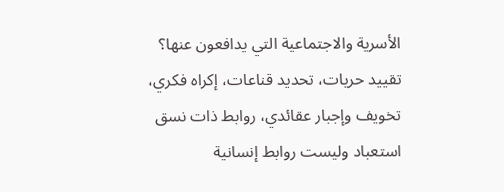الأسرية والاجتماعية التي يدافعون عنها؟ تقييد حريات، تحديد قناعات، إكراه فكري، تخويف وإجبار عقائدي، روابط ذات نسق استعباد وليست روابط إنسانية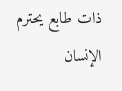ذات طابع يحترم الإنسان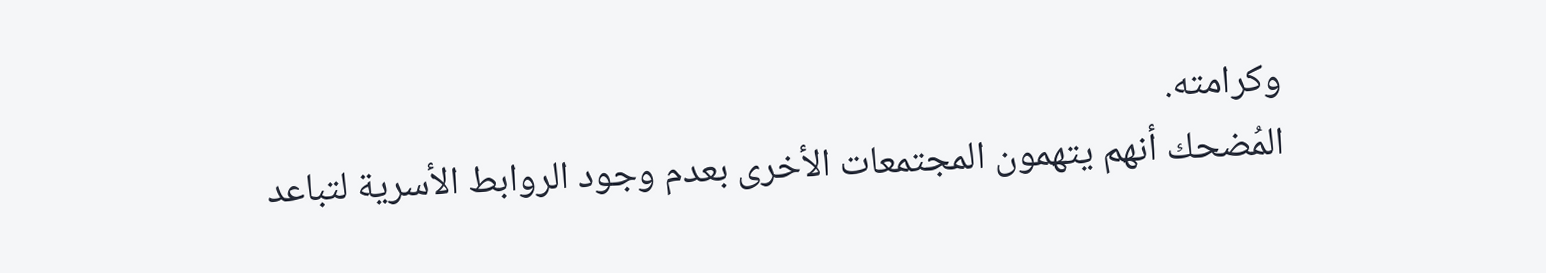وكرامته.
المُضحك أنهم يتهمون المجتمعات الأخرى بعدم وجود الروابط الأسرية لتباعد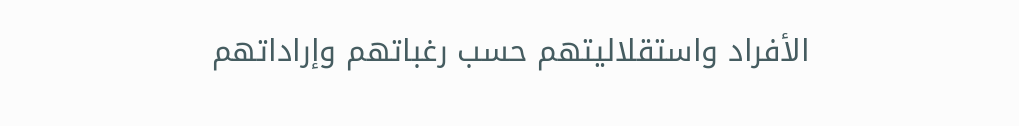الأفراد واستقلاليتهم حسب رغباتهم وإراداتهم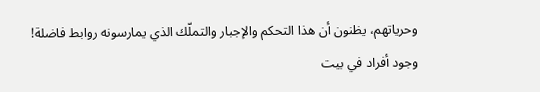وحرياتهم، يظنون أن هذا التحكم والإجبار والتملّك الذي يمارسونه روابط فاضلة!
وجود أفراد في بيت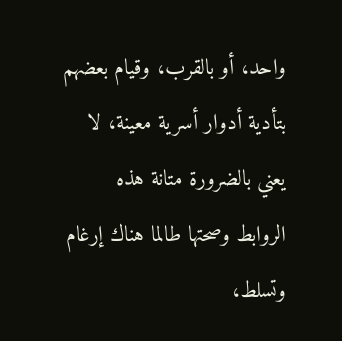واحد، أو بالقرب، وقيام بعضهم بتأدية أدوار أسرية معينة، لا يعني بالضرورة متانة هذه الروابط وصحتها طالما هناك إرغام وتسلط،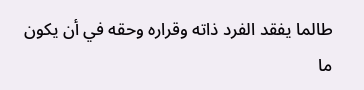طالما يفقد الفرد ذاته وقراره وحقه في أن يكون ما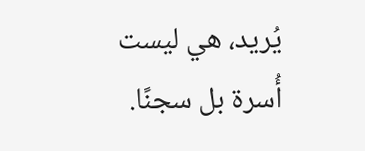يُريد، هي ليست أُسرة بل سجنًا.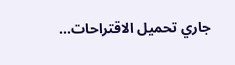جاري تحميل الاقتراحات...